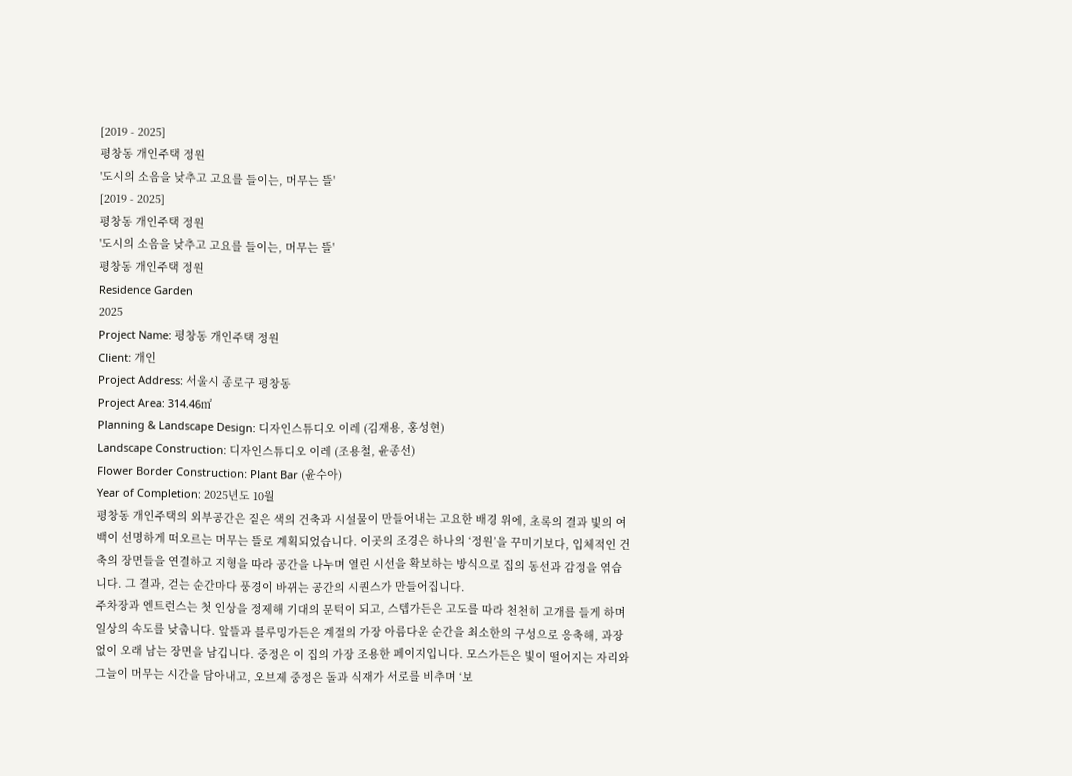[2019 - 2025]
평창동 개인주택 정원
'도시의 소음을 낮추고 고요를 들이는, 머무는 뜰'
[2019 - 2025]
평창동 개인주택 정원
'도시의 소음을 낮추고 고요를 들이는, 머무는 뜰'
평창동 개인주택 정원
Residence Garden
2025
Project Name: 평창동 개인주택 정원
Client: 개인
Project Address: 서울시 종로구 평창동
Project Area: 314.46㎡
Planning & Landscape Design: 디자인스튜디오 이레 (김재용, 홍성현)
Landscape Construction: 디자인스튜디오 이레 (조용철, 윤종선)
Flower Border Construction: Plant Bar (윤수아)
Year of Completion: 2025년도 10월
평창동 개인주택의 외부공간은 짙은 색의 건축과 시설물이 만들어내는 고요한 배경 위에, 초록의 결과 빛의 여백이 선명하게 떠오르는 머무는 뜰로 계획되었습니다. 이곳의 조경은 하나의 ‘정원’을 꾸미기보다, 입체적인 건축의 장면들을 연결하고 지형을 따라 공간을 나누며 열린 시선을 확보하는 방식으로 집의 동선과 감정을 엮습니다. 그 결과, 걷는 순간마다 풍경이 바뀌는 공간의 시퀀스가 만들어집니다.
주차장과 엔트런스는 첫 인상을 정제해 기대의 문턱이 되고, 스텝가든은 고도를 따라 천천히 고개를 들게 하며 일상의 속도를 낮춥니다. 앞뜰과 블루밍가든은 계절의 가장 아름다운 순간을 최소한의 구성으로 응축해, 과장 없이 오래 남는 장면을 남깁니다. 중정은 이 집의 가장 조용한 페이지입니다. 모스가든은 빛이 떨어지는 자리와 그늘이 머무는 시간을 담아내고, 오브제 중정은 돌과 식재가 서로를 비추며 ‘보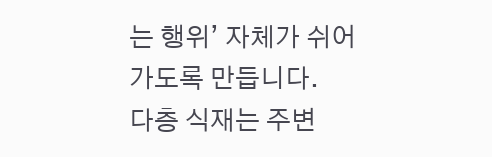는 행위’ 자체가 쉬어가도록 만듭니다.
다층 식재는 주변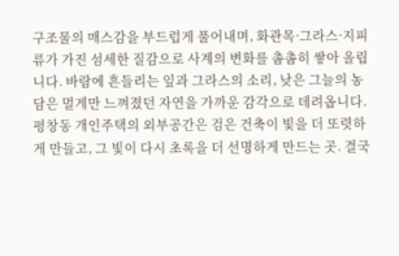구조물의 매스감을 부드럽게 풀어내며, 화관목·그라스·지피류가 가진 섬세한 질감으로 사계의 변화를 촘촘히 쌓아 올립니다. 바람에 흔들리는 잎과 그라스의 소리, 낮은 그늘의 농담은 멀게만 느껴졌던 자연을 가까운 감각으로 데려옵니다. 평창동 개인주택의 외부공간은 검은 건축이 빛을 더 또렷하게 만들고, 그 빛이 다시 초록을 더 선명하게 만드는 곳. 결국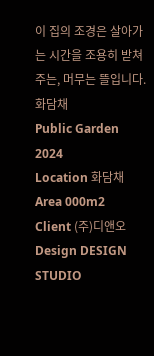이 집의 조경은 살아가는 시간을 조용히 받쳐주는, 머무는 뜰입니다.
화담채
Public Garden
2024
Location 화담채
Area 000m2
Client (주)디앤오
Design DESIGN STUDIO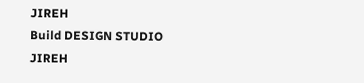JIREH
Build DESIGN STUDIO JIREH